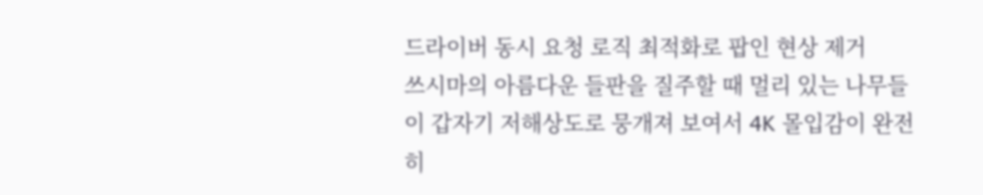드라이버 동시 요청 로직 최적화로 팝인 현상 제거
쓰시마의 아름다운 들판을 질주할 때 멀리 있는 나무들이 갑자기 저해상도로 뭉개져 보여서 4K 몰입감이 완전히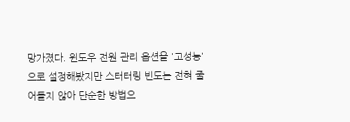망가졌다. 윈도우 전원 관리 옵션을 '고성능'으로 설정해봤지만 스터터링 빈도는 전혀 줄어들지 않아 단순한 방법으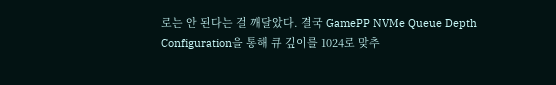로는 안 된다는 걸 깨달았다. 결국 GamePP NVMe Queue Depth Configuration을 통해 큐 깊이를 1024로 맞추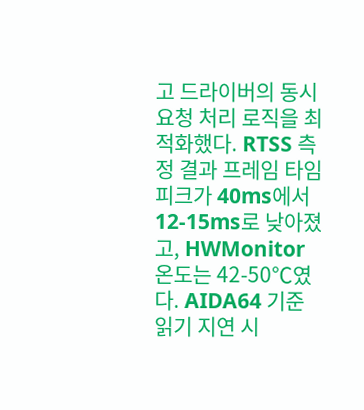고 드라이버의 동시 요청 처리 로직을 최적화했다. RTSS 측정 결과 프레임 타임 피크가 40ms에서 12-15ms로 낮아졌고, HWMonitor 온도는 42-50℃였다. AIDA64 기준 읽기 지연 시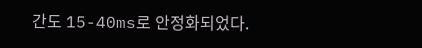간도 15-40ms로 안정화되었다.